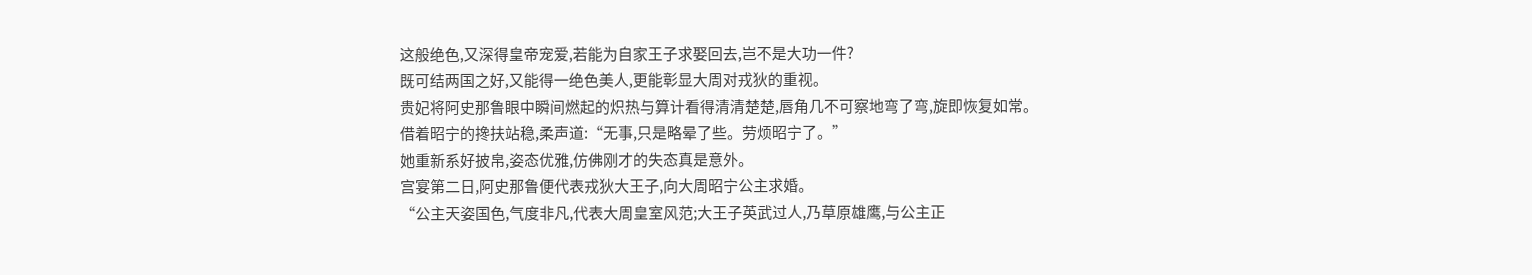这般绝色,又深得皇帝宠爱,若能为自家王子求娶回去,岂不是大功一件?
既可结两国之好,又能得一绝色美人,更能彰显大周对戎狄的重视。
贵妃将阿史那鲁眼中瞬间燃起的炽热与算计看得清清楚楚,唇角几不可察地弯了弯,旋即恢复如常。
借着昭宁的搀扶站稳,柔声道:“无事,只是略晕了些。劳烦昭宁了。”
她重新系好披帛,姿态优雅,仿佛刚才的失态真是意外。
宫宴第二日,阿史那鲁便代表戎狄大王子,向大周昭宁公主求婚。
“公主天姿国色,气度非凡,代表大周皇室风范;大王子英武过人,乃草原雄鹰,与公主正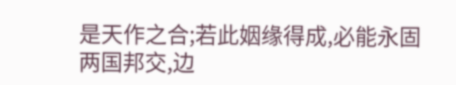是天作之合;若此姻缘得成,必能永固两国邦交,边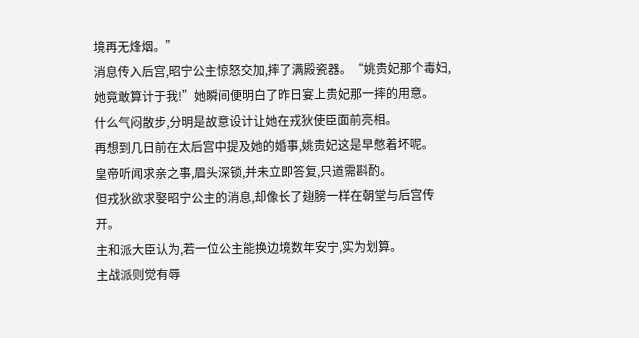境再无烽烟。”
消息传入后宫,昭宁公主惊怒交加,摔了满殿瓷器。“姚贵妃那个毒妇,她竟敢算计于我!”她瞬间便明白了昨日宴上贵妃那一摔的用意。
什么气闷散步,分明是故意设计让她在戎狄使臣面前亮相。
再想到几日前在太后宫中提及她的婚事,姚贵妃这是早憋着坏呢。
皇帝听闻求亲之事,眉头深锁,并未立即答复,只道需斟酌。
但戎狄欲求娶昭宁公主的消息,却像长了翅膀一样在朝堂与后宫传开。
主和派大臣认为,若一位公主能换边境数年安宁,实为划算。
主战派则觉有辱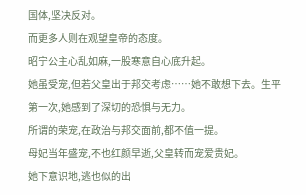国体,坚决反对。
而更多人则在观望皇帝的态度。
昭宁公主心乱如麻,一股寒意自心底升起。
她虽受宠,但若父皇出于邦交考虑……她不敢想下去。生平第一次,她感到了深切的恐惧与无力。
所谓的荣宠,在政治与邦交面前,都不值一提。
母妃当年盛宠,不也红颜早逝,父皇转而宠爱贵妃。
她下意识地,逃也似的出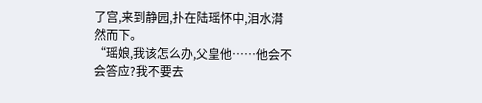了宫,来到静园,扑在陆瑶怀中,泪水潸然而下。
“瑶娘,我该怎么办,父皇他……他会不会答应?我不要去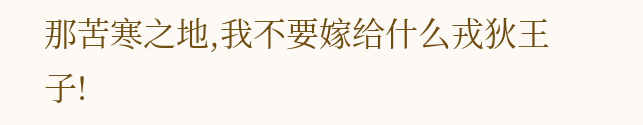那苦寒之地,我不要嫁给什么戎狄王子!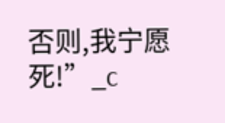否则,我宁愿死!”_c